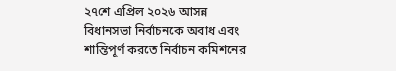২৭শে এপ্রিল ২০২৬ আসন্ন বিধানসভা নির্বাচনকে অবাধ এবং শান্তিপূর্ণ করতে নির্বাচন কমিশনের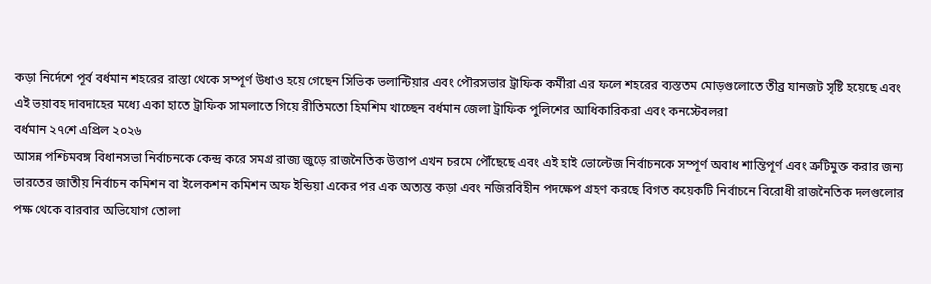কড়া নির্দেশে পূর্ব বর্ধমান শহরের রাস্তা থেকে সম্পূর্ণ উধাও হয়ে গেছেন সিভিক ভলান্টিয়ার এবং পৌরসভার ট্রাফিক কর্মীরা এর ফলে শহরের ব্যস্ততম মোড়গুলোতে তীব্র যানজট সৃষ্টি হয়েছে এবং এই ভয়াবহ দাবদাহের মধ্যে একা হাতে ট্রাফিক সামলাতে গিয়ে রীতিমতো হিমশিম খাচ্ছেন বর্ধমান জেলা ট্রাফিক পুলিশের আধিকারিকরা এবং কনস্টেবলরা
বর্ধমান ২৭শে এপ্রিল ২০২৬
আসন্ন পশ্চিমবঙ্গ বিধানসভা নির্বাচনকে কেন্দ্র করে সমগ্র রাজ্য জুড়ে রাজনৈতিক উত্তাপ এখন চরমে পৌঁছেছে এবং এই হাই ভোল্টেজ নির্বাচনকে সম্পূর্ণ অবাধ শান্তিপূর্ণ এবং ত্রুটিমুক্ত করার জন্য ভারতের জাতীয় নির্বাচন কমিশন বা ইলেকশন কমিশন অফ ইন্ডিয়া একের পর এক অত্যন্ত কড়া এবং নজিরবিহীন পদক্ষেপ গ্রহণ করছে বিগত কয়েকটি নির্বাচনে বিরোধী রাজনৈতিক দলগুলোর পক্ষ থেকে বারবার অভিযোগ তোলা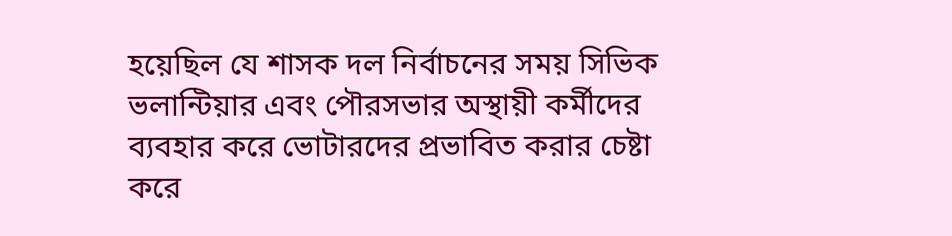হয়েছিল যে শাসক দল নির্বাচনের সময় সিভিক ভলান্টিয়ার এবং পৌরসভার অস্থায়ী কর্মীদের ব্যবহার করে ভোটারদের প্রভাবিত করার চেষ্টা করে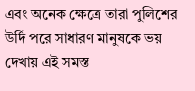এবং অনেক ক্ষেত্রে তারা পুলিশের উর্দি পরে সাধারণ মানুষকে ভয় দেখায় এই সমস্ত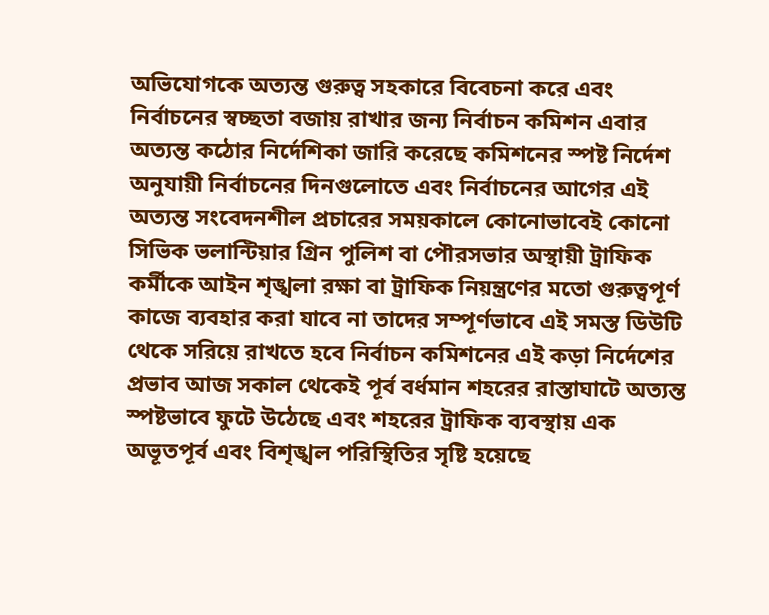অভিযোগকে অত্যন্ত গুরুত্ব সহকারে বিবেচনা করে এবং নির্বাচনের স্বচ্ছতা বজায় রাখার জন্য নির্বাচন কমিশন এবার অত্যন্ত কঠোর নির্দেশিকা জারি করেছে কমিশনের স্পষ্ট নির্দেশ অনুযায়ী নির্বাচনের দিনগুলোতে এবং নির্বাচনের আগের এই অত্যন্ত সংবেদনশীল প্রচারের সময়কালে কোনোভাবেই কোনো সিভিক ভলান্টিয়ার গ্রিন পুলিশ বা পৌরসভার অস্থায়ী ট্রাফিক কর্মীকে আইন শৃঙ্খলা রক্ষা বা ট্রাফিক নিয়ন্ত্রণের মতো গুরুত্বপূর্ণ কাজে ব্যবহার করা যাবে না তাদের সম্পূর্ণভাবে এই সমস্ত ডিউটি থেকে সরিয়ে রাখতে হবে নির্বাচন কমিশনের এই কড়া নির্দেশের প্রভাব আজ সকাল থেকেই পূর্ব বর্ধমান শহরের রাস্তাঘাটে অত্যন্ত স্পষ্টভাবে ফুটে উঠেছে এবং শহরের ট্রাফিক ব্যবস্থায় এক অভূতপূর্ব এবং বিশৃঙ্খল পরিস্থিতির সৃষ্টি হয়েছে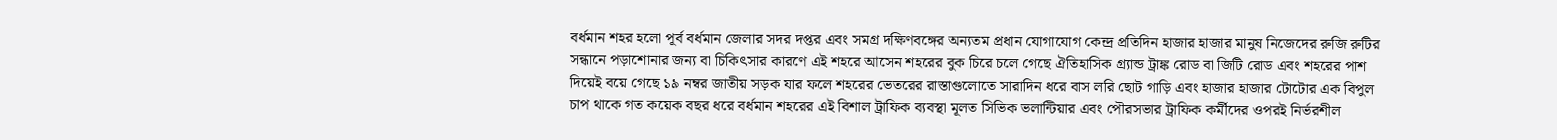বর্ধমান শহর হলো পূর্ব বর্ধমান জেলার সদর দপ্তর এবং সমগ্র দক্ষিণবঙ্গের অন্যতম প্রধান যোগাযোগ কেন্দ্র প্রতিদিন হাজার হাজার মানুষ নিজেদের রুজি রুটির সন্ধানে পড়াশোনার জন্য বা চিকিৎসার কারণে এই শহরে আসেন শহরের বুক চিরে চলে গেছে ঐতিহাসিক গ্র্যান্ড ট্রাঙ্ক রোড বা জিটি রোড এবং শহরের পাশ দিয়েই বয়ে গেছে ১৯ নম্বর জাতীয় সড়ক যার ফলে শহরের ভেতরের রাস্তাগুলোতে সারাদিন ধরে বাস লরি ছোট গাড়ি এবং হাজার হাজার টোটোর এক বিপুল চাপ থাকে গত কয়েক বছর ধরে বর্ধমান শহরের এই বিশাল ট্রাফিক ব্যবস্থা মূলত সিভিক ভলান্টিয়ার এবং পৌরসভার ট্রাফিক কর্মীদের ওপরই নির্ভরশীল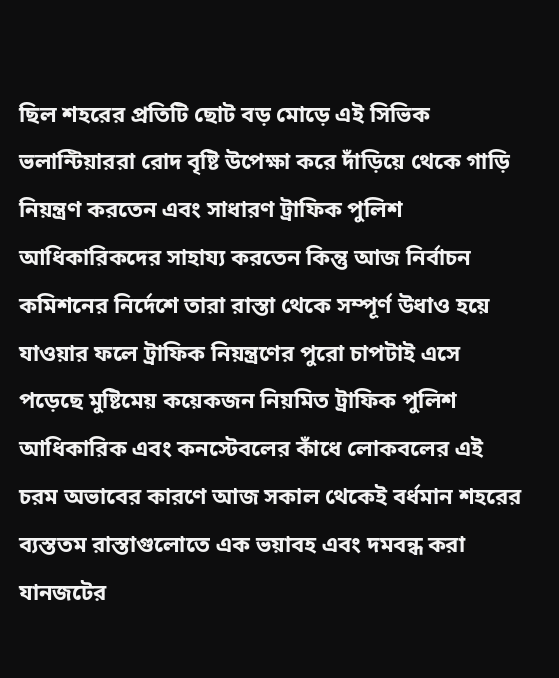ছিল শহরের প্রতিটি ছোট বড় মোড়ে এই সিভিক ভলান্টিয়াররা রোদ বৃষ্টি উপেক্ষা করে দাঁড়িয়ে থেকে গাড়ি নিয়ন্ত্রণ করতেন এবং সাধারণ ট্রাফিক পুলিশ আধিকারিকদের সাহায্য করতেন কিন্তু আজ নির্বাচন কমিশনের নির্দেশে তারা রাস্তা থেকে সম্পূর্ণ উধাও হয়ে যাওয়ার ফলে ট্রাফিক নিয়ন্ত্রণের পুরো চাপটাই এসে পড়েছে মুষ্টিমেয় কয়েকজন নিয়মিত ট্রাফিক পুলিশ আধিকারিক এবং কনস্টেবলের কাঁধে লোকবলের এই চরম অভাবের কারণে আজ সকাল থেকেই বর্ধমান শহরের ব্যস্ততম রাস্তাগুলোতে এক ভয়াবহ এবং দমবন্ধ করা যানজটের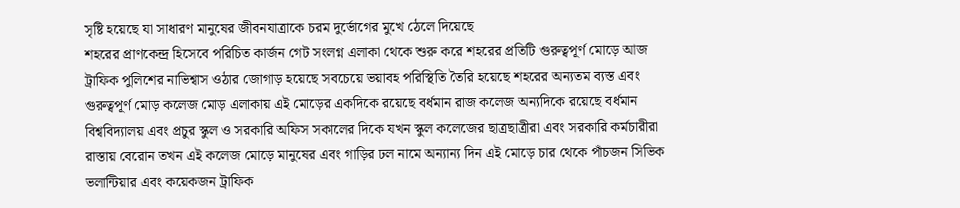সৃষ্টি হয়েছে যা সাধারণ মানুষের জীবনযাত্রাকে চরম দুর্ভোগের মুখে ঠেলে দিয়েছে
শহরের প্রাণকেন্দ্র হিসেবে পরিচিত কার্জন গেট সংলগ্ন এলাকা থেকে শুরু করে শহরের প্রতিটি গুরুত্বপূর্ণ মোড়ে আজ ট্রাফিক পুলিশের নাভিশ্বাস ওঠার জোগাড় হয়েছে সবচেয়ে ভয়াবহ পরিস্থিতি তৈরি হয়েছে শহরের অন্যতম ব্যস্ত এবং গুরুত্বপূর্ণ মোড় কলেজ মোড় এলাকায় এই মোড়ের একদিকে রয়েছে বর্ধমান রাজ কলেজ অন্যদিকে রয়েছে বর্ধমান বিশ্ববিদ্যালয় এবং প্রচুর স্কুল ও সরকারি অফিস সকালের দিকে যখন স্কুল কলেজের ছাত্রছাত্রীরা এবং সরকারি কর্মচারীরা রাস্তায় বেরোন তখন এই কলেজ মোড়ে মানুষের এবং গাড়ির ঢল নামে অন্যান্য দিন এই মোড়ে চার থেকে পাঁচজন সিভিক ভলান্টিয়ার এবং কয়েকজন ট্রাফিক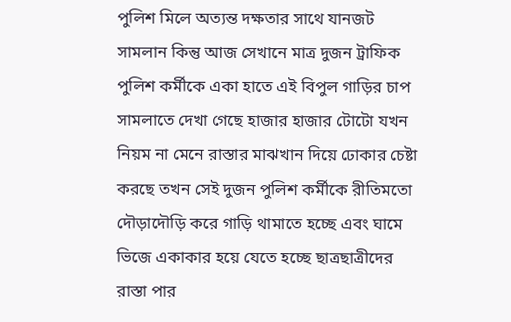পুলিশ মিলে অত্যন্ত দক্ষতার সাথে যানজট সামলান কিন্তু আজ সেখানে মাত্র দুজন ট্রাফিক পুলিশ কর্মীকে একা হাতে এই বিপুল গাড়ির চাপ সামলাতে দেখা গেছে হাজার হাজার টোটো যখন নিয়ম না মেনে রাস্তার মাঝখান দিয়ে ঢোকার চেষ্টা করছে তখন সেই দুজন পুলিশ কর্মীকে রীতিমতো দৌড়াদৌড়ি করে গাড়ি থামাতে হচ্ছে এবং ঘামে ভিজে একাকার হয়ে যেতে হচ্ছে ছাত্রছাত্রীদের রাস্তা পার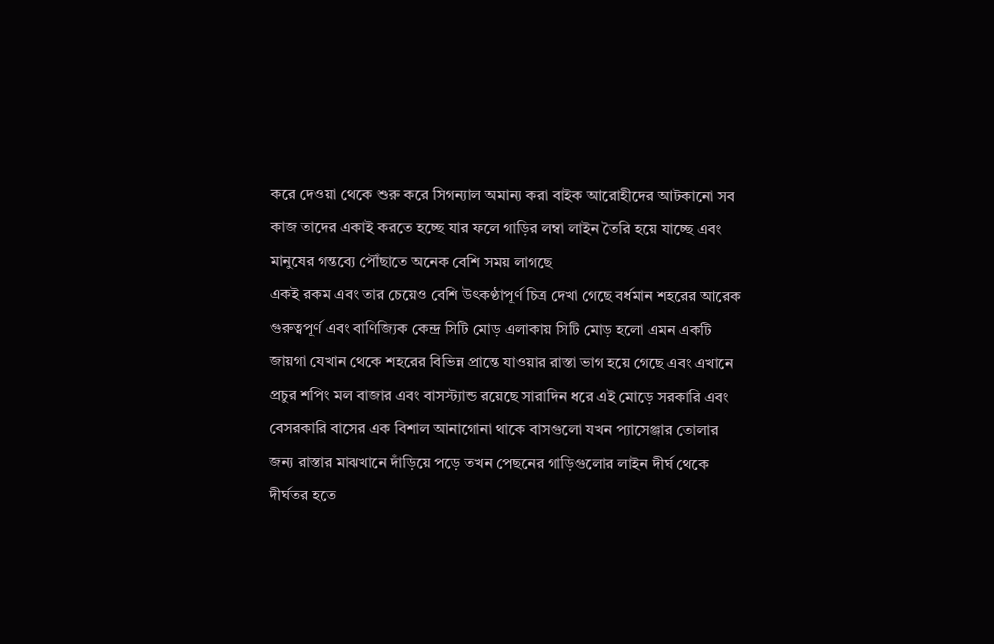করে দেওয়া থেকে শুরু করে সিগন্যাল অমান্য করা বাইক আরোহীদের আটকানো সব কাজ তাদের একাই করতে হচ্ছে যার ফলে গাড়ির লম্বা লাইন তৈরি হয়ে যাচ্ছে এবং মানুষের গন্তব্যে পৌঁছাতে অনেক বেশি সময় লাগছে
একই রকম এবং তার চেয়েও বেশি উৎকণ্ঠাপূর্ণ চিত্র দেখা গেছে বর্ধমান শহরের আরেক গুরুত্বপূর্ণ এবং বাণিজ্যিক কেন্দ্র সিটি মোড় এলাকায় সিটি মোড় হলো এমন একটি জায়গা যেখান থেকে শহরের বিভিন্ন প্রান্তে যাওয়ার রাস্তা ভাগ হয়ে গেছে এবং এখানে প্রচুর শপিং মল বাজার এবং বাসস্ট্যান্ড রয়েছে সারাদিন ধরে এই মোড়ে সরকারি এবং বেসরকারি বাসের এক বিশাল আনাগোনা থাকে বাসগুলো যখন প্যাসেঞ্জার তোলার জন্য রাস্তার মাঝখানে দাঁড়িয়ে পড়ে তখন পেছনের গাড়িগুলোর লাইন দীর্ঘ থেকে দীর্ঘতর হতে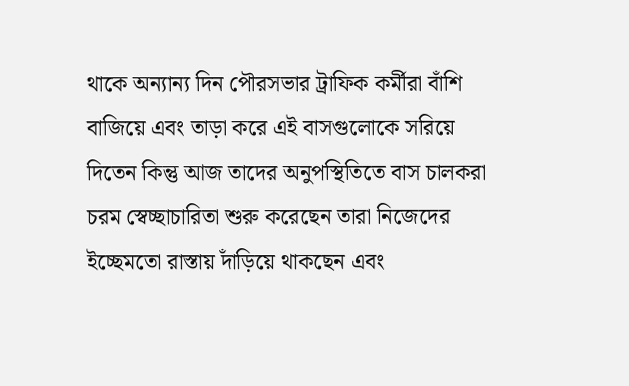থাকে অন্যান্য দিন পৌরসভার ট্রাফিক কর্মীরা বাঁশি বাজিয়ে এবং তাড়া করে এই বাসগুলোকে সরিয়ে দিতেন কিন্তু আজ তাদের অনুপস্থিতিতে বাস চালকরা চরম স্বেচ্ছাচারিতা শুরু করেছেন তারা নিজেদের ইচ্ছেমতো রাস্তায় দাঁড়িয়ে থাকছেন এবং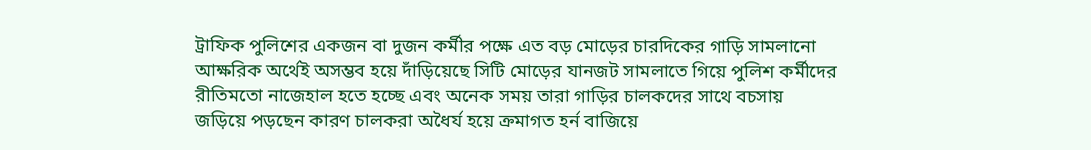ট্রাফিক পুলিশের একজন বা দুজন কর্মীর পক্ষে এত বড় মোড়ের চারদিকের গাড়ি সামলানো আক্ষরিক অর্থেই অসম্ভব হয়ে দাঁড়িয়েছে সিটি মোড়ের যানজট সামলাতে গিয়ে পুলিশ কর্মীদের রীতিমতো নাজেহাল হতে হচ্ছে এবং অনেক সময় তারা গাড়ির চালকদের সাথে বচসায় জড়িয়ে পড়ছেন কারণ চালকরা অধৈর্য হয়ে ক্রমাগত হর্ন বাজিয়ে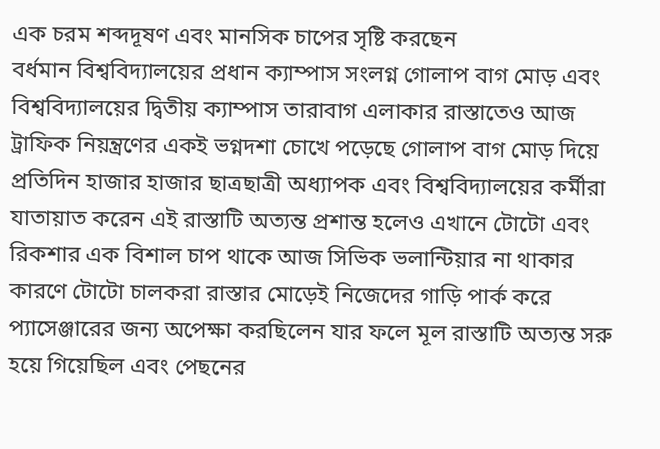এক চরম শব্দদূষণ এবং মানসিক চাপের সৃষ্টি করছেন
বর্ধমান বিশ্ববিদ্যালয়ের প্রধান ক্যাম্পাস সংলগ্ন গোলাপ বাগ মোড় এবং বিশ্ববিদ্যালয়ের দ্বিতীয় ক্যাম্পাস তারাবাগ এলাকার রাস্তাতেও আজ ট্রাফিক নিয়ন্ত্রণের একই ভগ্নদশা চোখে পড়েছে গোলাপ বাগ মোড় দিয়ে প্রতিদিন হাজার হাজার ছাত্রছাত্রী অধ্যাপক এবং বিশ্ববিদ্যালয়ের কর্মীরা যাতায়াত করেন এই রাস্তাটি অত্যন্ত প্রশান্ত হলেও এখানে টোটো এবং রিকশার এক বিশাল চাপ থাকে আজ সিভিক ভলান্টিয়ার না থাকার কারণে টোটো চালকরা রাস্তার মোড়েই নিজেদের গাড়ি পার্ক করে প্যাসেঞ্জারের জন্য অপেক্ষা করছিলেন যার ফলে মূল রাস্তাটি অত্যন্ত সরু হয়ে গিয়েছিল এবং পেছনের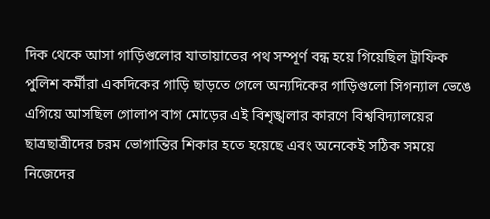দিক থেকে আসা গাড়িগুলোর যাতায়াতের পথ সম্পূর্ণ বন্ধ হয়ে গিয়েছিল ট্রাফিক পুলিশ কর্মীরা একদিকের গাড়ি ছাড়তে গেলে অন্যদিকের গাড়িগুলো সিগন্যাল ভেঙে এগিয়ে আসছিল গোলাপ বাগ মোড়ের এই বিশৃঙ্খলার কারণে বিশ্ববিদ্যালয়ের ছাত্রছাত্রীদের চরম ভোগান্তির শিকার হতে হয়েছে এবং অনেকেই সঠিক সময়ে নিজেদের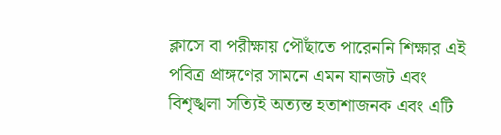ক্লাসে বা পরীক্ষায় পৌঁছাতে পারেননি শিক্ষার এই পবিত্র প্রাঙ্গণের সামনে এমন যানজট এবং বিশৃঙ্খলা সত্যিই অত্যন্ত হতাশাজনক এবং এটি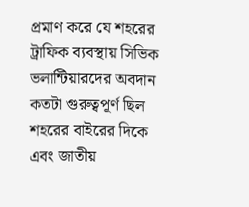প্রমাণ করে যে শহরের ট্রাফিক ব্যবস্থায় সিভিক ভলান্টিয়ারদের অবদান কতটা গুরুত্বপূর্ণ ছিল
শহরের বাইরের দিকে এবং জাতীয়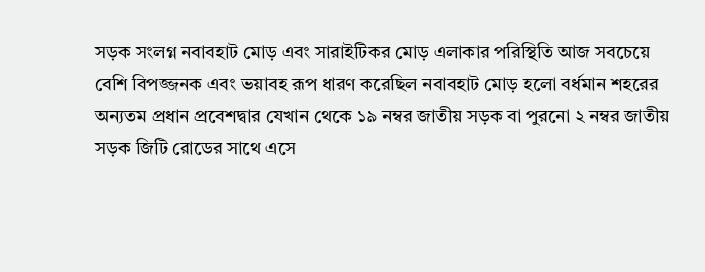সড়ক সংলগ্ন নবাবহাট মোড় এবং সারাইটিকর মোড় এলাকার পরিস্থিতি আজ সবচেয়ে বেশি বিপজ্জনক এবং ভয়াবহ রূপ ধারণ করেছিল নবাবহাট মোড় হলো বর্ধমান শহরের অন্যতম প্রধান প্রবেশদ্বার যেখান থেকে ১৯ নম্বর জাতীয় সড়ক বা পুরনো ২ নম্বর জাতীয় সড়ক জিটি রোডের সাথে এসে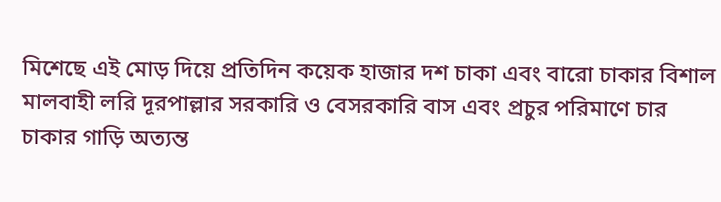মিশেছে এই মোড় দিয়ে প্রতিদিন কয়েক হাজার দশ চাকা এবং বারো চাকার বিশাল মালবাহী লরি দূরপাল্লার সরকারি ও বেসরকারি বাস এবং প্রচুর পরিমাণে চার চাকার গাড়ি অত্যন্ত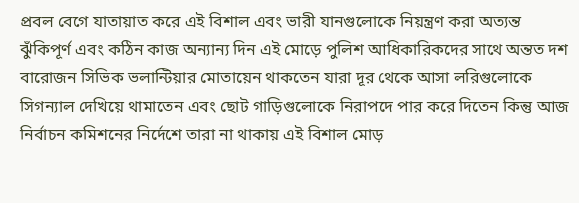প্রবল বেগে যাতায়াত করে এই বিশাল এবং ভারী যানগুলোকে নিয়ন্ত্রণ করা অত্যন্ত ঝুঁকিপূর্ণ এবং কঠিন কাজ অন্যান্য দিন এই মোড়ে পুলিশ আধিকারিকদের সাথে অন্তত দশ বারোজন সিভিক ভলান্টিয়ার মোতায়েন থাকতেন যারা দূর থেকে আসা লরিগুলোকে সিগন্যাল দেখিয়ে থামাতেন এবং ছোট গাড়িগুলোকে নিরাপদে পার করে দিতেন কিন্তু আজ নির্বাচন কমিশনের নির্দেশে তারা না থাকায় এই বিশাল মোড়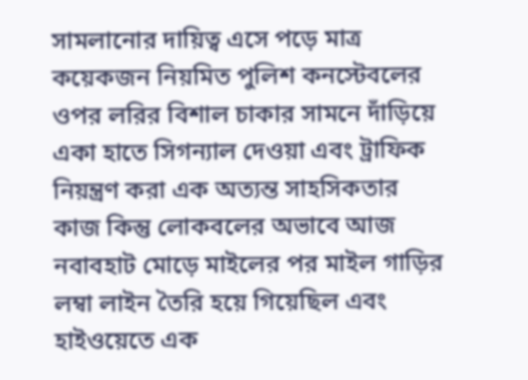সামলানোর দায়িত্ব এসে পড়ে মাত্র কয়েকজন নিয়মিত পুলিশ কনস্টেবলের ওপর লরির বিশাল চাকার সামনে দাঁড়িয়ে একা হাতে সিগন্যাল দেওয়া এবং ট্রাফিক নিয়ন্ত্রণ করা এক অত্যন্ত সাহসিকতার কাজ কিন্তু লোকবলের অভাবে আজ নবাবহাট মোড়ে মাইলের পর মাইল গাড়ির লম্বা লাইন তৈরি হয়ে গিয়েছিল এবং হাইওয়েতে এক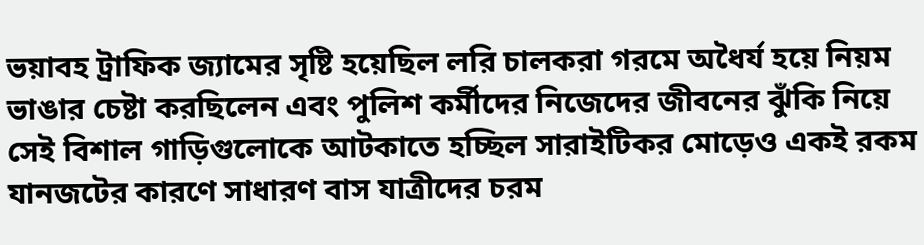ভয়াবহ ট্রাফিক জ্যামের সৃষ্টি হয়েছিল লরি চালকরা গরমে অধৈর্য হয়ে নিয়ম ভাঙার চেষ্টা করছিলেন এবং পুলিশ কর্মীদের নিজেদের জীবনের ঝুঁকি নিয়ে সেই বিশাল গাড়িগুলোকে আটকাতে হচ্ছিল সারাইটিকর মোড়েও একই রকম যানজটের কারণে সাধারণ বাস যাত্রীদের চরম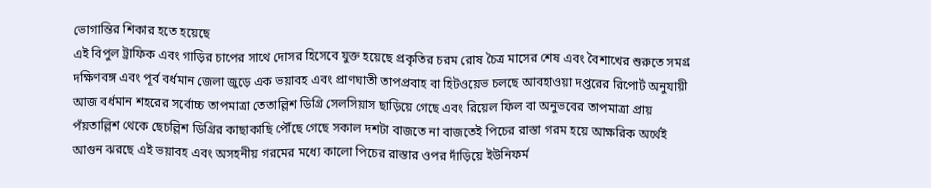ভোগান্তির শিকার হতে হয়েছে
এই বিপুল ট্রাফিক এবং গাড়ির চাপের সাথে দোসর হিসেবে যুক্ত হয়েছে প্রকৃতির চরম রোষ চৈত্র মাসের শেষ এবং বৈশাখের শুরুতে সমগ্র দক্ষিণবঙ্গ এবং পূর্ব বর্ধমান জেলা জুড়ে এক ভয়াবহ এবং প্রাণঘাতী তাপপ্রবাহ বা হিটওয়েভ চলছে আবহাওয়া দপ্তরের রিপোর্ট অনুযায়ী আজ বর্ধমান শহরের সর্বোচ্চ তাপমাত্রা তেতাল্লিশ ডিগ্রি সেলসিয়াস ছাড়িয়ে গেছে এবং রিয়েল ফিল বা অনুভবের তাপমাত্রা প্রায় পঁয়তাল্লিশ থেকে ছেচল্লিশ ডিগ্রির কাছাকাছি পৌঁছে গেছে সকাল দশটা বাজতে না বাজতেই পিচের রাস্তা গরম হয়ে আক্ষরিক অর্থেই আগুন ঝরছে এই ভয়াবহ এবং অসহনীয় গরমের মধ্যে কালো পিচের রাস্তার ওপর দাঁড়িয়ে ইউনিফর্ম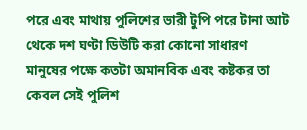পরে এবং মাথায় পুলিশের ভারী টুপি পরে টানা আট থেকে দশ ঘণ্টা ডিউটি করা কোনো সাধারণ মানুষের পক্ষে কতটা অমানবিক এবং কষ্টকর তা কেবল সেই পুলিশ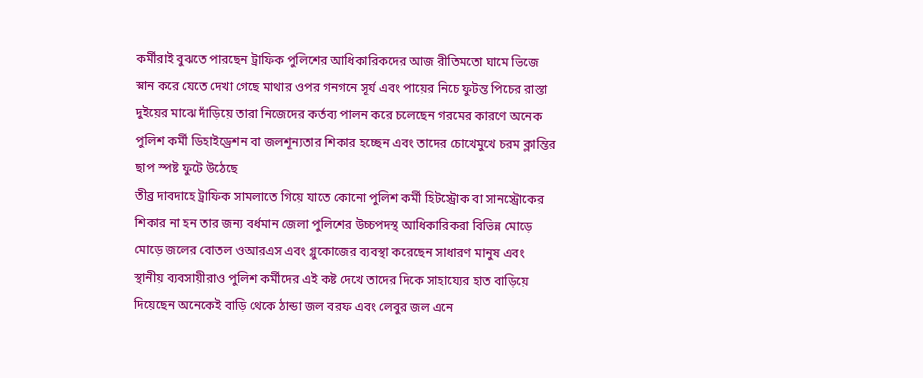কর্মীরাই বুঝতে পারছেন ট্রাফিক পুলিশের আধিকারিকদের আজ রীতিমতো ঘামে ভিজে স্নান করে যেতে দেখা গেছে মাথার ওপর গনগনে সূর্য এবং পায়ের নিচে ফুটন্ত পিচের রাস্তা দুইয়ের মাঝে দাঁড়িয়ে তারা নিজেদের কর্তব্য পালন করে চলেছেন গরমের কারণে অনেক পুলিশ কর্মী ডিহাইড্রেশন বা জলশূন্যতার শিকার হচ্ছেন এবং তাদের চোখেমুখে চরম ক্লান্তির ছাপ স্পষ্ট ফুটে উঠেছে
তীব্র দাবদাহে ট্রাফিক সামলাতে গিয়ে যাতে কোনো পুলিশ কর্মী হিটস্ট্রোক বা সানস্ট্রোকের শিকার না হন তার জন্য বর্ধমান জেলা পুলিশের উচ্চপদস্থ আধিকারিকরা বিভিন্ন মোড়ে মোড়ে জলের বোতল ওআরএস এবং গ্লুকোজের ব্যবস্থা করেছেন সাধারণ মানুষ এবং স্থানীয় ব্যবসায়ীরাও পুলিশ কর্মীদের এই কষ্ট দেখে তাদের দিকে সাহায্যের হাত বাড়িয়ে দিয়েছেন অনেকেই বাড়ি থেকে ঠান্ডা জল বরফ এবং লেবুর জল এনে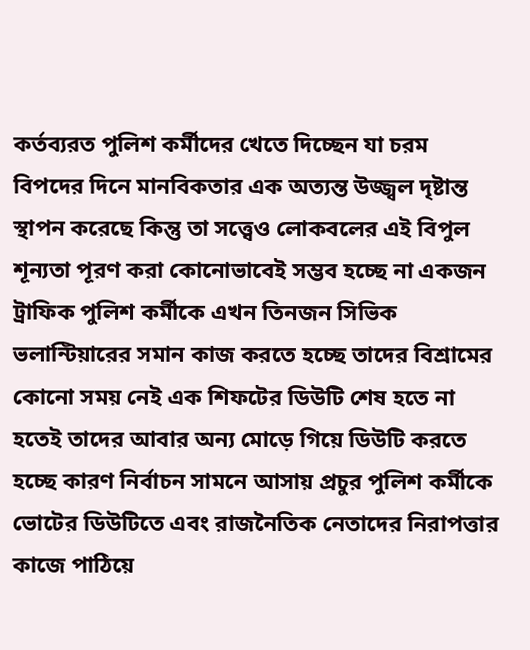কর্তব্যরত পুলিশ কর্মীদের খেতে দিচ্ছেন যা চরম বিপদের দিনে মানবিকতার এক অত্যন্ত উজ্জ্বল দৃষ্টান্ত স্থাপন করেছে কিন্তু তা সত্ত্বেও লোকবলের এই বিপুল শূন্যতা পূরণ করা কোনোভাবেই সম্ভব হচ্ছে না একজন ট্রাফিক পুলিশ কর্মীকে এখন তিনজন সিভিক ভলান্টিয়ারের সমান কাজ করতে হচ্ছে তাদের বিশ্রামের কোনো সময় নেই এক শিফটের ডিউটি শেষ হতে না হতেই তাদের আবার অন্য মোড়ে গিয়ে ডিউটি করতে হচ্ছে কারণ নির্বাচন সামনে আসায় প্রচুর পুলিশ কর্মীকে ভোটের ডিউটিতে এবং রাজনৈতিক নেতাদের নিরাপত্তার কাজে পাঠিয়ে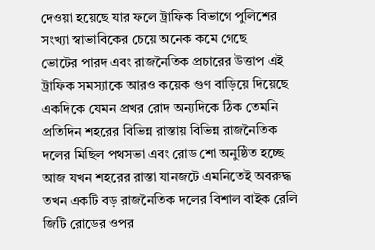দেওয়া হয়েছে যার ফলে ট্রাফিক বিভাগে পুলিশের সংখ্যা স্বাভাবিকের চেয়ে অনেক কমে গেছে
ভোটের পারদ এবং রাজনৈতিক প্রচারের উত্তাপ এই ট্রাফিক সমস্যাকে আরও কয়েক গুণ বাড়িয়ে দিয়েছে একদিকে যেমন প্রখর রোদ অন্যদিকে ঠিক তেমনি প্রতিদিন শহরের বিভিন্ন রাস্তায় বিভিন্ন রাজনৈতিক দলের মিছিল পথসভা এবং রোড শো অনুষ্ঠিত হচ্ছে আজ যখন শহরের রাস্তা যানজটে এমনিতেই অবরুদ্ধ তখন একটি বড় রাজনৈতিক দলের বিশাল বাইক রেলি জিটি রোডের ওপর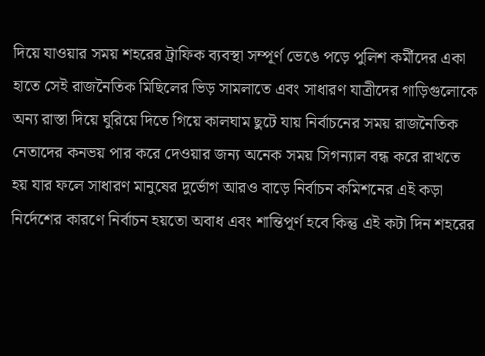দিয়ে যাওয়ার সময় শহরের ট্রাফিক ব্যবস্থা সম্পূর্ণ ভেঙে পড়ে পুলিশ কর্মীদের একা হাতে সেই রাজনৈতিক মিছিলের ভিড় সামলাতে এবং সাধারণ যাত্রীদের গাড়িগুলোকে অন্য রাস্তা দিয়ে ঘুরিয়ে দিতে গিয়ে কালঘাম ছুটে যায় নির্বাচনের সময় রাজনৈতিক নেতাদের কনভয় পার করে দেওয়ার জন্য অনেক সময় সিগন্যাল বন্ধ করে রাখতে হয় যার ফলে সাধারণ মানুষের দুর্ভোগ আরও বাড়ে নির্বাচন কমিশনের এই কড়া নির্দেশের কারণে নির্বাচন হয়তো অবাধ এবং শান্তিপূর্ণ হবে কিন্তু এই কটা দিন শহরের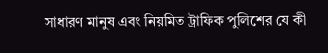সাধারণ মানুষ এবং নিয়মিত ট্রাফিক পুলিশের যে কী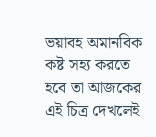ভয়াবহ অমানবিক কষ্ট সহ্য করতে হবে তা আজকের এই চিত্র দেখলেই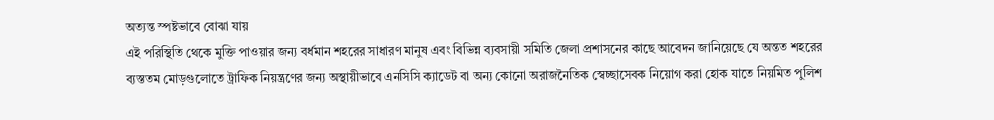অত্যন্ত স্পষ্টভাবে বোঝা যায়
এই পরিস্থিতি থেকে মুক্তি পাওয়ার জন্য বর্ধমান শহরের সাধারণ মানুষ এবং বিভিন্ন ব্যবসায়ী সমিতি জেলা প্রশাসনের কাছে আবেদন জানিয়েছে যে অন্তত শহরের ব্যস্ততম মোড়গুলোতে ট্রাফিক নিয়ন্ত্রণের জন্য অস্থায়ীভাবে এনসিসি ক্যাডেট বা অন্য কোনো অরাজনৈতিক স্বেচ্ছাসেবক নিয়োগ করা হোক যাতে নিয়মিত পুলিশ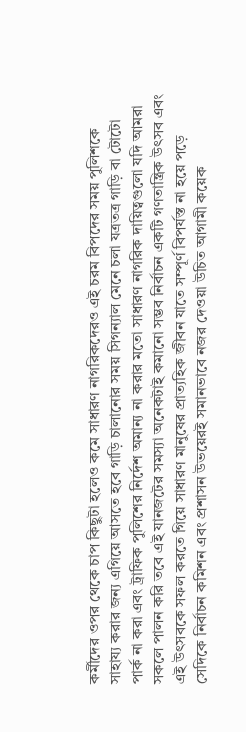কর্মীদের ওপর থেকে চাপ কিছুটা হলেও কমে সাধারণ নাগরিকদেরও এই চরম বিপদের সময় পুলিশকে সাহায্য করার জন্য এগিয়ে আসতে হবে গাড়ি চালানোর সময় সিগন্যাল মেনে চলা যত্রতত্র গাড়ি বা টোটো পার্ক না করা এবং ট্রাফিক পুলিশের নির্দেশ অমান্য না করার মতো সাধারণ নাগরিক দায়িত্বগুলো যদি আমরা সকলে পালন করি তবে এই যানজটের সমস্যা অনেকটাই কমানো সম্ভব নির্বাচন একটি গণতান্ত্রিক উৎসব এবং এই উৎসবকে সফল করতে গিয়ে সাধারণ মানুষের প্রাত্যহিক জীবন যাতে সম্পূর্ণ বিপর্যস্ত না হয়ে পড়ে সেদিকে নির্বাচন কমিশন এবং প্রশাসন উভয়েরই সমানভাবে নজর দেওয়া উচিত আগামী কয়েক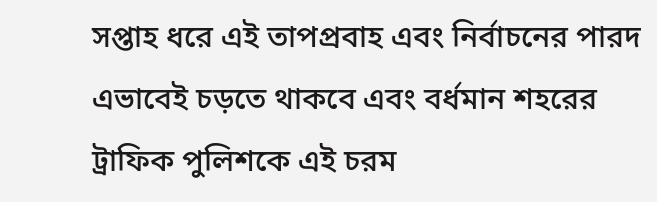সপ্তাহ ধরে এই তাপপ্রবাহ এবং নির্বাচনের পারদ এভাবেই চড়তে থাকবে এবং বর্ধমান শহরের ট্রাফিক পুলিশকে এই চরম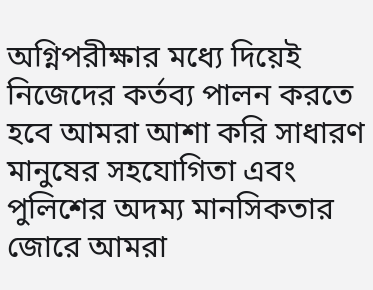অগ্নিপরীক্ষার মধ্যে দিয়েই নিজেদের কর্তব্য পালন করতে হবে আমরা আশা করি সাধারণ মানুষের সহযোগিতা এবং পুলিশের অদম্য মানসিকতার জোরে আমরা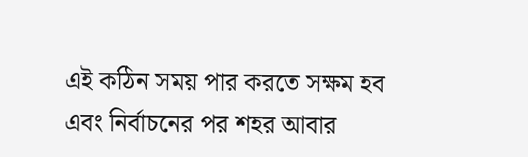এই কঠিন সময় পার করতে সক্ষম হব এবং নির্বাচনের পর শহর আবার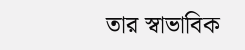তার স্বাভাবিক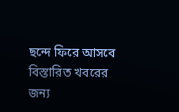ছন্দে ফিরে আসবে বিস্তারিত খবরের জন্য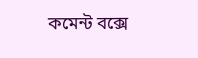কমেন্ট বক্সে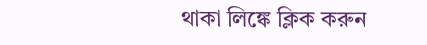থাকা লিঙ্কে ক্লিক করুন